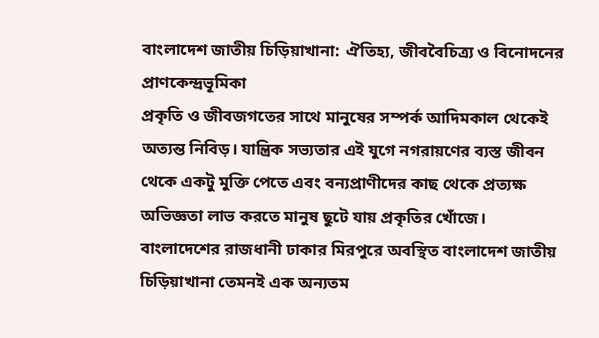বাংলাদেশ জাতীয় চিড়িয়াখানা: ঐতিহ্য, জীববৈচিত্র্য ও বিনোদনের প্রাণকেন্দ্রভূমিকা
প্রকৃতি ও জীবজগতের সাথে মানুষের সম্পর্ক আদিমকাল থেকেই অত্যন্ত নিবিড়। যান্ত্রিক সভ্যতার এই যুগে নগরায়ণের ব্যস্ত জীবন থেকে একটু মুক্তি পেতে এবং বন্যপ্রাণীদের কাছ থেকে প্রত্যক্ষ অভিজ্ঞতা লাভ করতে মানুষ ছুটে যায় প্রকৃতির খোঁজে। বাংলাদেশের রাজধানী ঢাকার মিরপুরে অবস্থিত বাংলাদেশ জাতীয় চিড়িয়াখানা তেমনই এক অন্যতম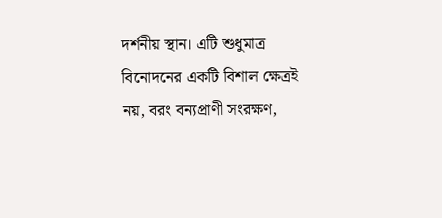দর্শনীয় স্থান। এটি শুধুমাত্র বিনোদনের একটি বিশাল ক্ষেত্রই নয়, বরং বন্যপ্রাণী সংরক্ষণ,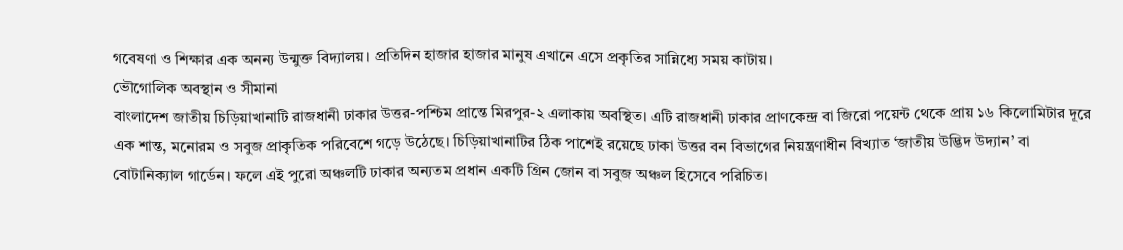গবেষণা ও শিক্ষার এক অনন্য উন্মুক্ত বিদ্যালয়। প্রতিদিন হাজার হাজার মানুষ এখানে এসে প্রকৃতির সান্নিধ্যে সময় কাটায়।
ভৌগোলিক অবস্থান ও সীমানা
বাংলাদেশ জাতীয় চিড়িয়াখানাটি রাজধানী ঢাকার উত্তর-পশ্চিম প্রান্তে মিরপুর-২ এলাকায় অবস্থিত। এটি রাজধানী ঢাকার প্রাণকেন্দ্র বা জিরো পয়েন্ট থেকে প্রায় ১৬ কিলোমিটার দূরে এক শান্ত, মনোরম ও সবুজ প্রাকৃতিক পরিবেশে গড়ে উঠেছে। চিড়িয়াখানাটির ঠিক পাশেই রয়েছে ঢাকা উত্তর বন বিভাগের নিয়ন্ত্রণাধীন বিখ্যাত ‘জাতীয় উদ্ভিদ উদ্যান’ বা বোটানিক্যাল গার্ডেন। ফলে এই পুরো অঞ্চলটি ঢাকার অন্যতম প্রধান একটি গ্রিন জোন বা সবুজ অঞ্চল হিসেবে পরিচিত।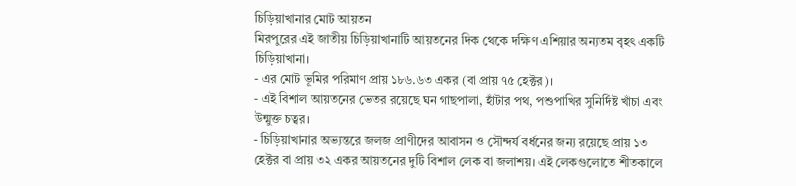চিড়িয়াখানার মোট আয়তন
মিরপুরের এই জাতীয় চিড়িয়াখানাটি আয়তনের দিক থেকে দক্ষিণ এশিয়ার অন্যতম বৃহৎ একটি চিড়িয়াখানা।
- এর মোট ভূমির পরিমাণ প্রায় ১৮৬.৬৩ একর (বা প্রায় ৭৫ হেক্টর)।
- এই বিশাল আয়তনের ভেতর রয়েছে ঘন গাছপালা, হাঁটার পথ, পশুপাখির সুনির্দিষ্ট খাঁচা এবং উন্মুক্ত চত্বর।
- চিড়িয়াখানার অভ্যন্তরে জলজ প্রাণীদের আবাসন ও সৌন্দর্য বর্ধনের জন্য রয়েছে প্রায় ১৩ হেক্টর বা প্রায় ৩২ একর আয়তনের দুটি বিশাল লেক বা জলাশয়। এই লেকগুলোতে শীতকালে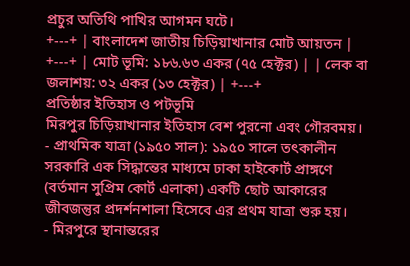প্রচুর অতিথি পাখির আগমন ঘটে।
+---+ | বাংলাদেশ জাতীয় চিড়িয়াখানার মোট আয়তন | +---+ | মোট ভূমি: ১৮৬.৬৩ একর (৭৫ হেক্টর) | | লেক বা জলাশয়: ৩২ একর (১৩ হেক্টর) | +---+
প্রতিষ্ঠার ইতিহাস ও পটভূমি
মিরপুর চিড়িয়াখানার ইতিহাস বেশ পুরনো এবং গৌরবময়।
- প্রাথমিক যাত্রা (১৯৫০ সাল): ১৯৫০ সালে তৎকালীন সরকারি এক সিদ্ধান্তের মাধ্যমে ঢাকা হাইকোর্ট প্রাঙ্গণে (বর্তমান সুপ্রিম কোর্ট এলাকা) একটি ছোট আকারের জীবজন্তুর প্রদর্শনশালা হিসেবে এর প্রথম যাত্রা শুরু হয়।
- মিরপুরে স্থানান্তরের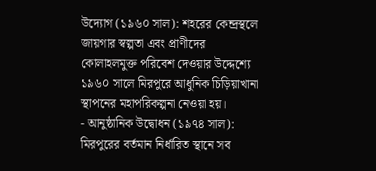উদ্যোগ (১৯৬০ সাল): শহরের কেন্দ্রস্থলে জায়গার স্বল্পতা এবং প্রাণীদের কোলাহলমুক্ত পরিবেশ দেওয়ার উদ্দেশ্যে ১৯৬০ সালে মিরপুরে আধুনিক চিড়িয়াখানা স্থাপনের মহাপরিকল্পনা নেওয়া হয়।
- আনুষ্ঠানিক উদ্বোধন (১৯৭৪ সাল): মিরপুরের বর্তমান নির্ধারিত স্থানে সব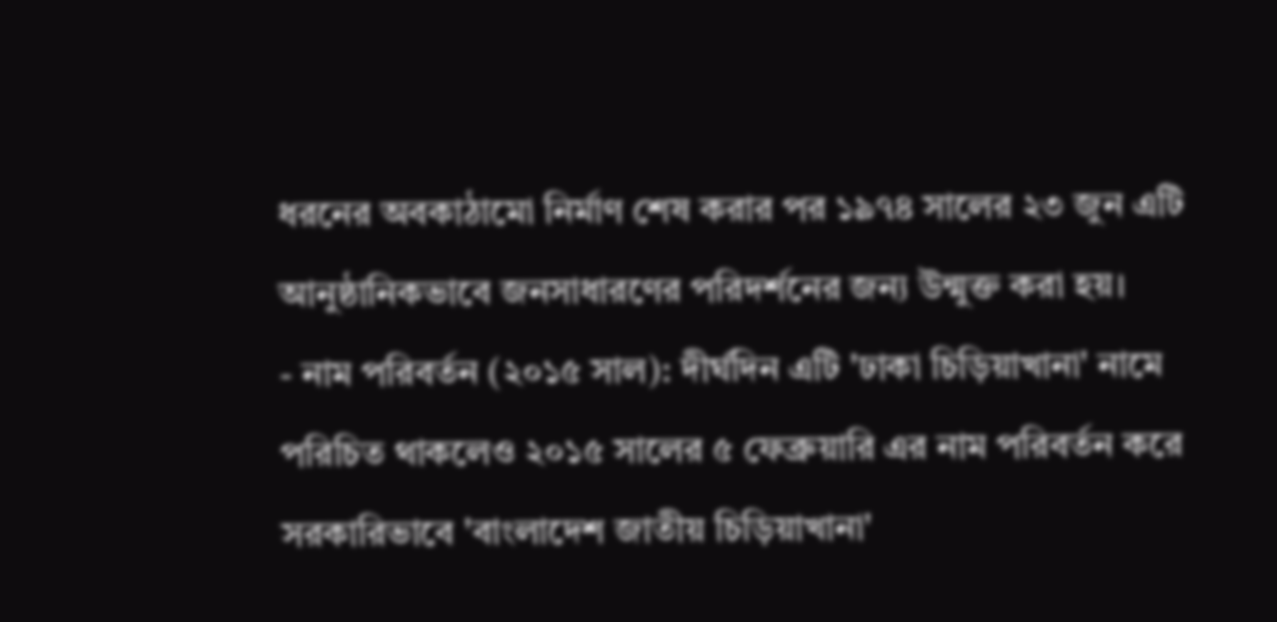ধরনের অবকাঠামো নির্মাণ শেষ করার পর ১৯৭৪ সালের ২৩ জুন এটি আনুষ্ঠানিকভাবে জনসাধারণের পরিদর্শনের জন্য উন্মুক্ত করা হয়।
- নাম পরিবর্তন (২০১৫ সাল): দীর্ঘদিন এটি 'ঢাকা চিড়িয়াখানা' নামে পরিচিত থাকলেও ২০১৫ সালের ৫ ফেব্রুয়ারি এর নাম পরিবর্তন করে সরকারিভাবে 'বাংলাদেশ জাতীয় চিড়িয়াখানা'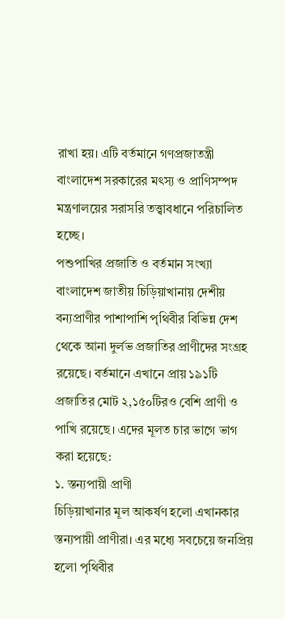রাখা হয়। এটি বর্তমানে গণপ্রজাতন্ত্রী বাংলাদেশ সরকারের মৎস্য ও প্রাণিসম্পদ মন্ত্রণালয়ের সরাসরি তত্ত্বাবধানে পরিচালিত হচ্ছে।
পশুপাখির প্রজাতি ও বর্তমান সংখ্যা
বাংলাদেশ জাতীয় চিড়িয়াখানায় দেশীয় বন্যপ্রাণীর পাশাপাশি পৃথিবীর বিভিন্ন দেশ থেকে আনা দুর্লভ প্রজাতির প্রাণীদের সংগ্রহ রয়েছে। বর্তমানে এখানে প্রায় ১৯১টি প্রজাতির মোট ২,১৫০টিরও বেশি প্রাণী ও পাখি রয়েছে। এদের মূলত চার ভাগে ভাগ করা হয়েছে:
১. স্তন্যপায়ী প্রাণী
চিড়িয়াখানার মূল আকর্ষণ হলো এখানকার স্তন্যপায়ী প্রাণীরা। এর মধ্যে সবচেয়ে জনপ্রিয় হলো পৃথিবীর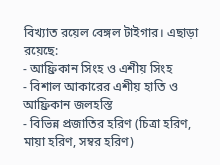বিখ্যাত রয়েল বেঙ্গল টাইগার। এছাড়া রয়েছে:
- আফ্রিকান সিংহ ও এশীয় সিংহ
- বিশাল আকারের এশীয় হাতি ও আফ্রিকান জলহস্তি
- বিভিন্ন প্রজাতির হরিণ (চিত্রা হরিণ, মায়া হরিণ, সম্বর হরিণ)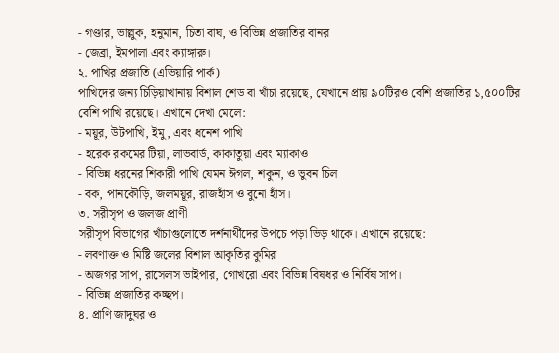- গণ্ডার, ভাল্লুক, হনুমান, চিতা বাঘ, ও বিভিন্ন প্রজাতির বানর
- জেব্রা, ইমপালা এবং ক্যাঙ্গারু।
২. পাখির প্রজাতি (এভিয়ারি পার্ক)
পাখিদের জন্য চিড়িয়াখানায় বিশাল শেড বা খাঁচা রয়েছে, যেখানে প্রায় ৯০টিরও বেশি প্রজাতির ১,৫০০টির বেশি পাখি রয়েছে। এখানে দেখা মেলে:
- ময়ূর, উটপাখি, ইমু, এবং ধনেশ পাখি
- হরেক রকমের টিয়া, লাভবার্ড, কাকাতুয়া এবং ম্যাকাও
- বিভিন্ন ধরনের শিকারী পাখি যেমন ঈগল, শকুন, ও ভুবন চিল
- বক, পানকৌড়ি, জলময়ূর, রাজহাঁস ও বুনো হাঁস।
৩. সরীসৃপ ও জলজ প্রাণী
সরীসৃপ বিভাগের খাঁচাগুলোতে দর্শনার্থীদের উপচে পড়া ভিড় থাকে। এখানে রয়েছে:
- লবণাক্ত ও মিষ্টি জলের বিশাল আকৃতির কুমির
- অজগর সাপ, রাসেলস ভাইপার, গোখরো এবং বিভিন্ন বিষধর ও নির্বিষ সাপ।
- বিভিন্ন প্রজাতির কচ্ছপ।
৪. প্রাণি জাদুঘর ও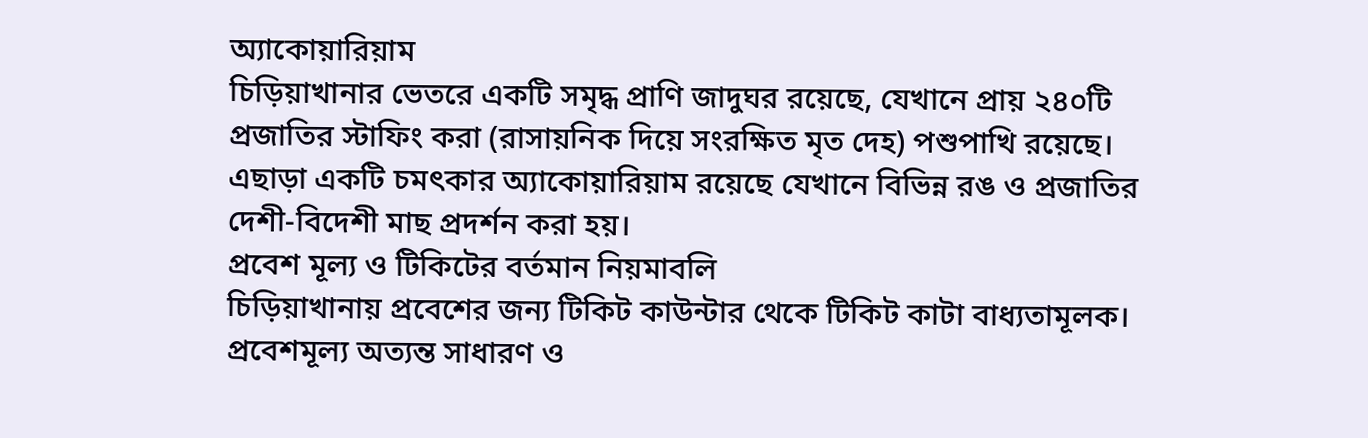অ্যাকোয়ারিয়াম
চিড়িয়াখানার ভেতরে একটি সমৃদ্ধ প্রাণি জাদুঘর রয়েছে, যেখানে প্রায় ২৪০টি প্রজাতির স্টাফিং করা (রাসায়নিক দিয়ে সংরক্ষিত মৃত দেহ) পশুপাখি রয়েছে। এছাড়া একটি চমৎকার অ্যাকোয়ারিয়াম রয়েছে যেখানে বিভিন্ন রঙ ও প্রজাতির দেশী-বিদেশী মাছ প্রদর্শন করা হয়।
প্রবেশ মূল্য ও টিকিটের বর্তমান নিয়মাবলি
চিড়িয়াখানায় প্রবেশের জন্য টিকিট কাউন্টার থেকে টিকিট কাটা বাধ্যতামূলক। প্রবেশমূল্য অত্যন্ত সাধারণ ও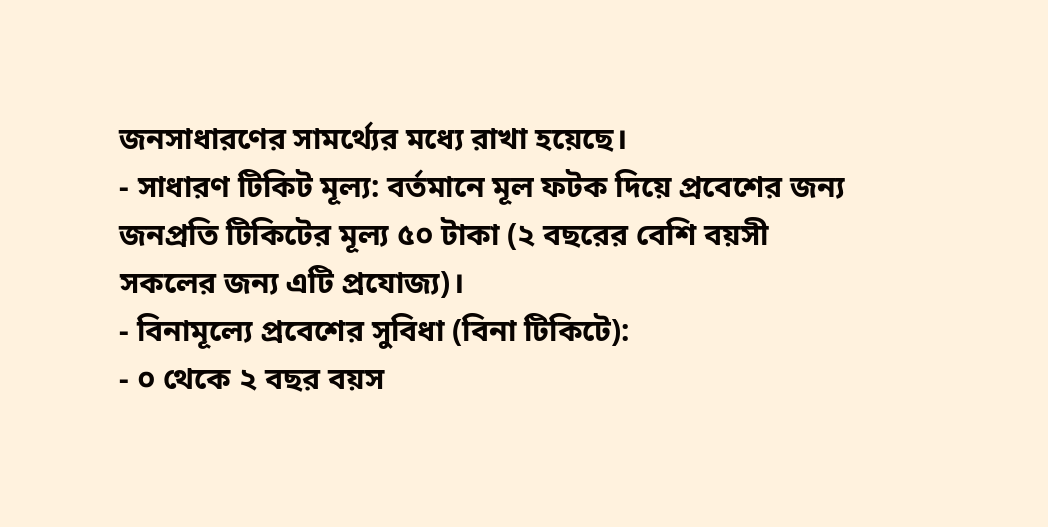জনসাধারণের সামর্থ্যের মধ্যে রাখা হয়েছে।
- সাধারণ টিকিট মূল্য: বর্তমানে মূল ফটক দিয়ে প্রবেশের জন্য জনপ্রতি টিকিটের মূল্য ৫০ টাকা (২ বছরের বেশি বয়সী সকলের জন্য এটি প্রযোজ্য)।
- বিনামূল্যে প্রবেশের সুবিধা (বিনা টিকিটে):
- ০ থেকে ২ বছর বয়স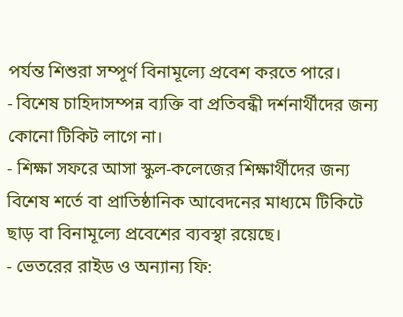পর্যন্ত শিশুরা সম্পূর্ণ বিনামূল্যে প্রবেশ করতে পারে।
- বিশেষ চাহিদাসম্পন্ন ব্যক্তি বা প্রতিবন্ধী দর্শনার্থীদের জন্য কোনো টিকিট লাগে না।
- শিক্ষা সফরে আসা স্কুল-কলেজের শিক্ষার্থীদের জন্য বিশেষ শর্তে বা প্রাতিষ্ঠানিক আবেদনের মাধ্যমে টিকিটে ছাড় বা বিনামূল্যে প্রবেশের ব্যবস্থা রয়েছে।
- ভেতরের রাইড ও অন্যান্য ফি: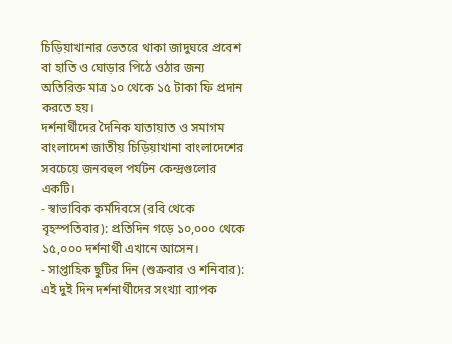চিড়িয়াখানার ভেতরে থাকা জাদুঘরে প্রবেশ বা হাতি ও ঘোড়ার পিঠে ওঠার জন্য অতিরিক্ত মাত্র ১০ থেকে ১৫ টাকা ফি প্রদান করতে হয়।
দর্শনার্থীদের দৈনিক যাতায়াত ও সমাগম
বাংলাদেশ জাতীয় চিড়িয়াখানা বাংলাদেশের সবচেয়ে জনবহুল পর্যটন কেন্দ্রগুলোর একটি।
- স্বাভাবিক কর্মদিবসে (রবি থেকে বৃহস্পতিবার): প্রতিদিন গড়ে ১০,০০০ থেকে ১৫,০০০ দর্শনার্থী এখানে আসেন।
- সাপ্তাহিক ছুটির দিন (শুক্রবার ও শনিবার): এই দুই দিন দর্শনার্থীদের সংখ্যা ব্যাপক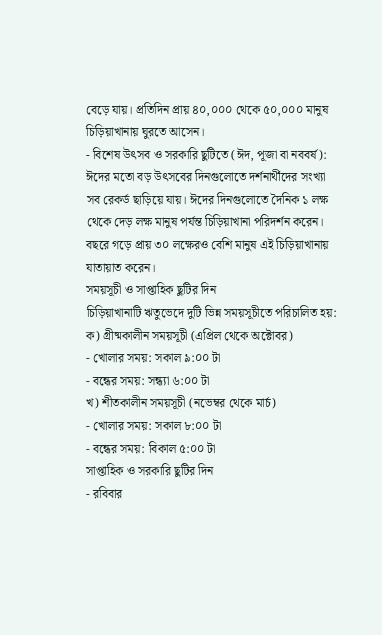বেড়ে যায়। প্রতিদিন প্রায় ৪০,০০০ থেকে ৫০,০০০ মানুষ চিড়িয়াখানায় ঘুরতে আসেন।
- বিশেষ উৎসব ও সরকারি ছুটিতে (ঈদ, পূজা বা নববর্ষ): ঈদের মতো বড় উৎসবের দিনগুলোতে দর্শনার্থীদের সংখ্যা সব রেকর্ড ছাড়িয়ে যায়। ঈদের দিনগুলোতে দৈনিক ১ লক্ষ থেকে দেড় লক্ষ মানুষ পর্যন্ত চিড়িয়াখানা পরিদর্শন করেন। বছরে গড়ে প্রায় ৩০ লক্ষেরও বেশি মানুষ এই চিড়িয়াখানায় যাতায়াত করেন।
সময়সূচী ও সাপ্তাহিক ছুটির দিন
চিড়িয়াখানাটি ঋতুভেদে দুটি ভিন্ন সময়সূচীতে পরিচালিত হয়:
ক) গ্রীষ্মকালীন সময়সূচী (এপ্রিল থেকে অক্টোবর)
- খোলার সময়: সকাল ৯:০০ টা
- বন্ধের সময়: সন্ধ্যা ৬:০০ টা
খ) শীতকালীন সময়সূচী (নভেম্বর থেকে মার্চ)
- খোলার সময়: সকাল ৮:০০ টা
- বন্ধের সময়: বিকাল ৫:০০ টা
সাপ্তাহিক ও সরকারি ছুটির দিন
- রবিবার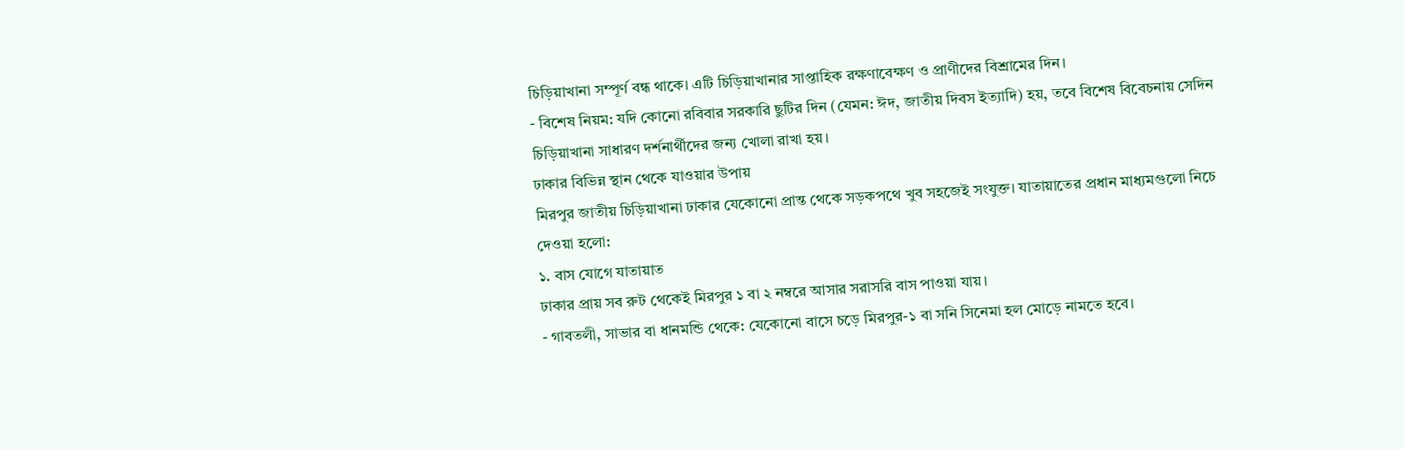চিড়িয়াখানা সম্পূর্ণ বন্ধ থাকে। এটি চিড়িয়াখানার সাপ্তাহিক রক্ষণাবেক্ষণ ও প্রাণীদের বিশ্রামের দিন।
- বিশেষ নিয়ম: যদি কোনো রবিবার সরকারি ছুটির দিন (যেমন: ঈদ, জাতীয় দিবস ইত্যাদি) হয়, তবে বিশেষ বিবেচনায় সেদিন চিড়িয়াখানা সাধারণ দর্শনার্থীদের জন্য খোলা রাখা হয়।
ঢাকার বিভিন্ন স্থান থেকে যাওয়ার উপায়
মিরপুর জাতীয় চিড়িয়াখানা ঢাকার যেকোনো প্রান্ত থেকে সড়কপথে খুব সহজেই সংযুক্ত। যাতায়াতের প্রধান মাধ্যমগুলো নিচে দেওয়া হলো:
১. বাস যোগে যাতায়াত
ঢাকার প্রায় সব রুট থেকেই মিরপুর ১ বা ২ নম্বরে আসার সরাসরি বাস পাওয়া যায়।
- গাবতলী, সাভার বা ধানমন্ডি থেকে: যেকোনো বাসে চড়ে মিরপুর-১ বা সনি সিনেমা হল মোড়ে নামতে হবে।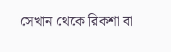সেখান থেকে রিকশা বা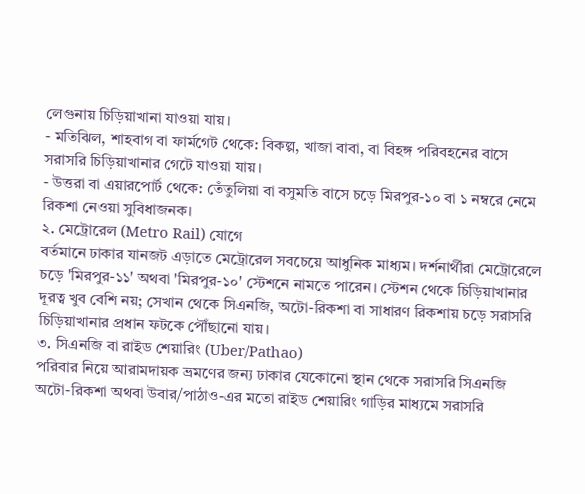লেগুনায় চিড়িয়াখানা যাওয়া যায়।
- মতিঝিল, শাহবাগ বা ফার্মগেট থেকে: বিকল্প, খাজা বাবা, বা বিহঙ্গ পরিবহনের বাসে সরাসরি চিড়িয়াখানার গেটে যাওয়া যায়।
- উত্তরা বা এয়ারপোর্ট থেকে: তেঁতুলিয়া বা বসুমতি বাসে চড়ে মিরপুর-১০ বা ১ নম্বরে নেমে রিকশা নেওয়া সুবিধাজনক।
২. মেট্রোরেল (Metro Rail) যোগে
বর্তমানে ঢাকার যানজট এড়াতে মেট্রোরেল সবচেয়ে আধুনিক মাধ্যম। দর্শনার্থীরা মেট্রোরেলে চড়ে 'মিরপুর-১১' অথবা 'মিরপুর-১০' স্টেশনে নামতে পারেন। স্টেশন থেকে চিড়িয়াখানার দূরত্ব খুব বেশি নয়; সেখান থেকে সিএনজি, অটো-রিকশা বা সাধারণ রিকশায় চড়ে সরাসরি চিড়িয়াখানার প্রধান ফটকে পৌঁছানো যায়।
৩. সিএনজি বা রাইড শেয়ারিং (Uber/Pathao)
পরিবার নিয়ে আরামদায়ক ভ্রমণের জন্য ঢাকার যেকোনো স্থান থেকে সরাসরি সিএনজি অটো-রিকশা অথবা উবার/পাঠাও-এর মতো রাইড শেয়ারিং গাড়ির মাধ্যমে সরাসরি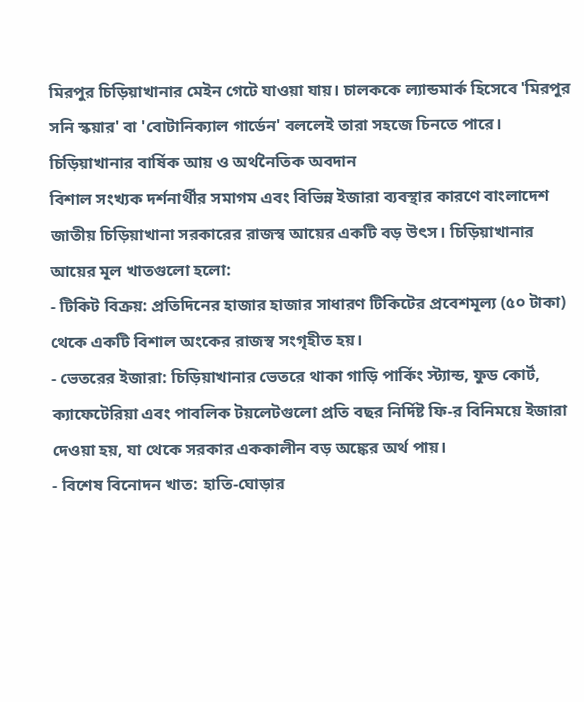মিরপুর চিড়িয়াখানার মেইন গেটে যাওয়া যায়। চালককে ল্যান্ডমার্ক হিসেবে 'মিরপুর সনি স্কয়ার' বা 'বোটানিক্যাল গার্ডেন' বললেই তারা সহজে চিনতে পারে।
চিড়িয়াখানার বার্ষিক আয় ও অর্থনৈতিক অবদান
বিশাল সংখ্যক দর্শনার্থীর সমাগম এবং বিভিন্ন ইজারা ব্যবস্থার কারণে বাংলাদেশ জাতীয় চিড়িয়াখানা সরকারের রাজস্ব আয়ের একটি বড় উৎস। চিড়িয়াখানার আয়ের মূল খাতগুলো হলো:
- টিকিট বিক্রয়: প্রতিদিনের হাজার হাজার সাধারণ টিকিটের প্রবেশমূল্য (৫০ টাকা) থেকে একটি বিশাল অংকের রাজস্ব সংগৃহীত হয়।
- ভেতরের ইজারা: চিড়িয়াখানার ভেতরে থাকা গাড়ি পার্কিং স্ট্যান্ড, ফুড কোর্ট, ক্যাফেটেরিয়া এবং পাবলিক টয়লেটগুলো প্রতি বছর নির্দিষ্ট ফি-র বিনিময়ে ইজারা দেওয়া হয়, যা থেকে সরকার এককালীন বড় অঙ্কের অর্থ পায়।
- বিশেষ বিনোদন খাত: হাতি-ঘোড়ার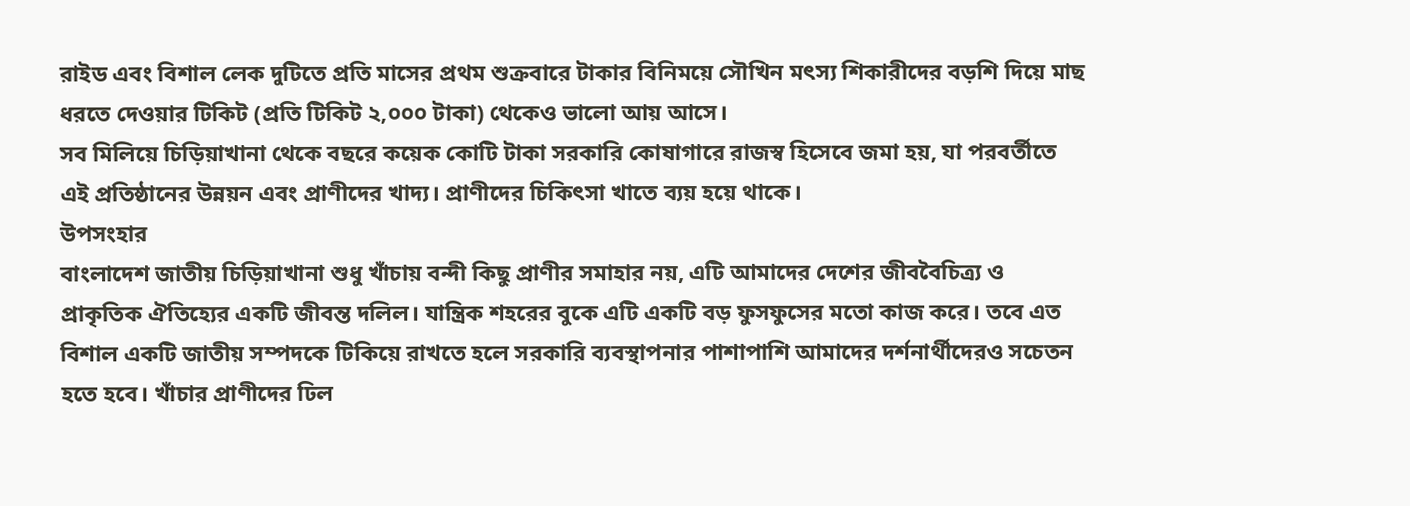রাইড এবং বিশাল লেক দুটিতে প্রতি মাসের প্রথম শুক্রবারে টাকার বিনিময়ে সৌখিন মৎস্য শিকারীদের বড়শি দিয়ে মাছ ধরতে দেওয়ার টিকিট (প্রতি টিকিট ২,০০০ টাকা) থেকেও ভালো আয় আসে।
সব মিলিয়ে চিড়িয়াখানা থেকে বছরে কয়েক কোটি টাকা সরকারি কোষাগারে রাজস্ব হিসেবে জমা হয়, যা পরবর্তীতে এই প্রতিষ্ঠানের উন্নয়ন এবং প্রাণীদের খাদ্য। প্রাণীদের চিকিৎসা খাতে ব্যয় হয়ে থাকে।
উপসংহার
বাংলাদেশ জাতীয় চিড়িয়াখানা শুধু খাঁচায় বন্দী কিছু প্রাণীর সমাহার নয়, এটি আমাদের দেশের জীববৈচিত্র্য ও প্রাকৃতিক ঐতিহ্যের একটি জীবন্ত দলিল। যান্ত্রিক শহরের বুকে এটি একটি বড় ফুসফুসের মতো কাজ করে। তবে এত বিশাল একটি জাতীয় সম্পদকে টিকিয়ে রাখতে হলে সরকারি ব্যবস্থাপনার পাশাপাশি আমাদের দর্শনার্থীদেরও সচেতন হতে হবে। খাঁচার প্রাণীদের ঢিল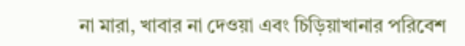না মারা, খাবার না দেওয়া এবং চিড়িয়াখানার পরিবেশ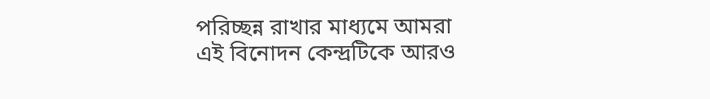পরিচ্ছন্ন রাখার মাধ্যমে আমরা এই বিনোদন কেন্দ্রটিকে আরও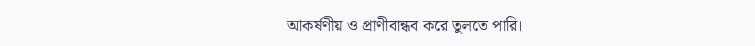আকর্ষণীয় ও প্রাণীবান্ধব করে তুলতে পারি।